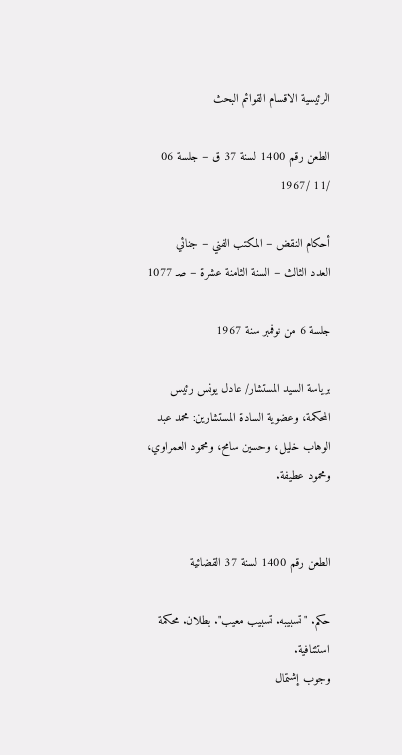الرئيسية الاقسام القوائم البحث

الطعن رقم 1400 لسنة 37 ق – جلسة 06 /11 /1967

أحكام النقض – المكتب الفني – جنائي
العدد الثالث – السنة الثامنة عشرة – صـ 1077

جلسة 6 من نوفمبر سنة 1967

برياسة السيد المستشار/ عادل يونس رئيس المحكمة، وعضوية السادة المستشارين: محمد عبد الوهاب خليل، وحسين سامح، ومحمود العمراوي، ومحمود عطيفة.


الطعن رقم 1400 لسنة 37 القضائية

حكم. "تسبيبه. تسبيب معيب". بطلان. محكمة استئنافية.
وجوب إشتمال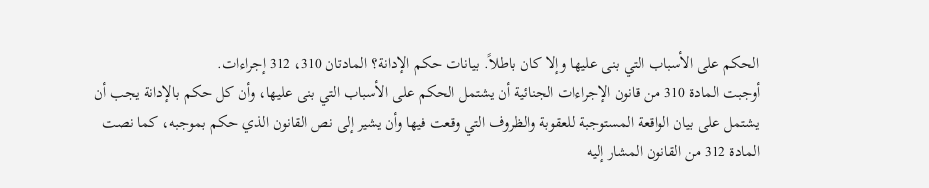الحكم على الأسباب التي بنى عليها وإلا كان باطلاً. بيانات حكم الإدانة؟ المادتان 310، 312 إجراءات.
أوجبت المادة 310 من قانون الإجراءات الجنائية أن يشتمل الحكم على الأسباب التي بنى عليها، وأن كل حكم بالإدانة يجب أن يشتمل على بيان الواقعة المستوجبة للعقوبة والظروف التي وقعت فيها وأن يشير إلى نص القانون الذي حكم بموجبه، كما نصت المادة 312 من القانون المشار إليه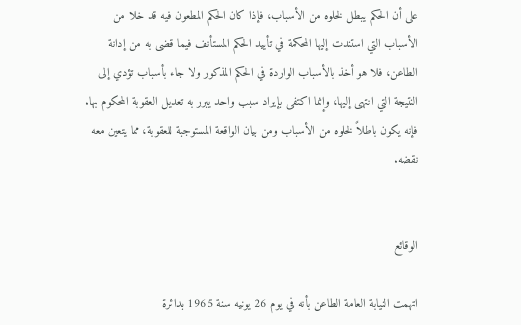على أن الحكم يبطل لخلوه من الأسباب، فإذا كان الحكم المطعون فيه قد خلا من الأسباب التي استندت إليها المحكمة في تأييد الحكم المستأنف فيما قضى به من إدانة الطاعن، فلا هو أخذ بالأسباب الواردة في الحكم المذكور ولا جاء بأسباب تؤدي إلى النتيجة التي انتهى إليها، وإنما اكتفى بإيراد سبب واحد يبرر به تعديل العقوبة المحكوم بها. فإنه يكون باطلاً لخلوه من الأسباب ومن بيان الواقعة المستوجبة للعقوبة، مما يتعين معه نقضه.


الوقائع

اتهمت النيابة العامة الطاعن بأنه في يوم 26 يونيه سنة 1965 بدائرة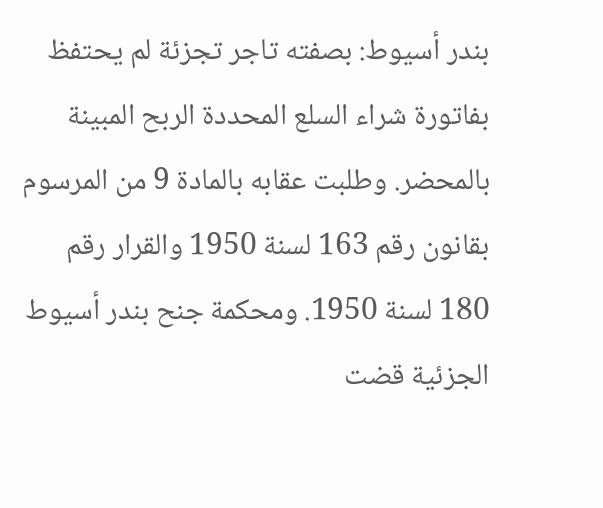بندر أسيوط: بصفته تاجر تجزئة لم يحتفظ بفاتورة شراء السلع المحددة الربح المبينة بالمحضر. وطلبت عقابه بالمادة 9 من المرسوم بقانون رقم 163 لسنة 1950 والقرار رقم 180 لسنة 1950. ومحكمة جنح بندر أسيوط الجزئية قضت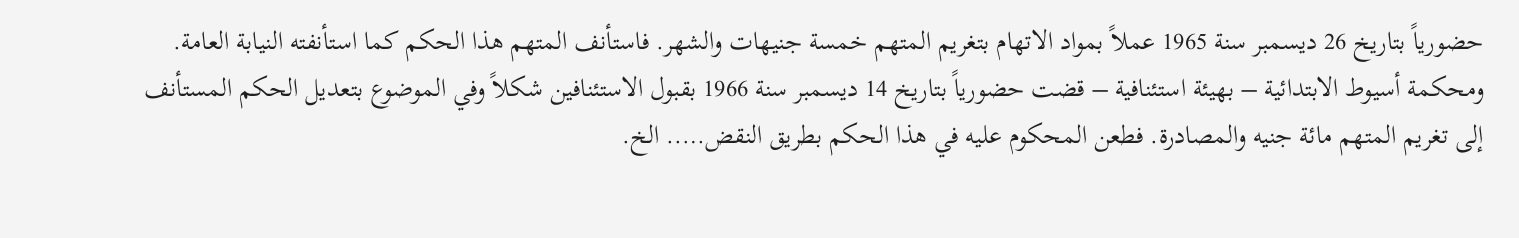حضورياً بتاريخ 26 ديسمبر سنة 1965 عملاً بمواد الاتهام بتغريم المتهم خمسة جنيهات والشهر. فاستأنف المتهم هذا الحكم كما استأنفته النيابة العامة. ومحكمة أسيوط الابتدائية – بهيئة استئنافية – قضت حضورياً بتاريخ 14 ديسمبر سنة 1966 بقبول الاستئنافين شكلاً وفي الموضوع بتعديل الحكم المستأنف إلى تغريم المتهم مائة جنيه والمصادرة. فطعن المحكوم عليه في هذا الحكم بطريق النقض….. الخ.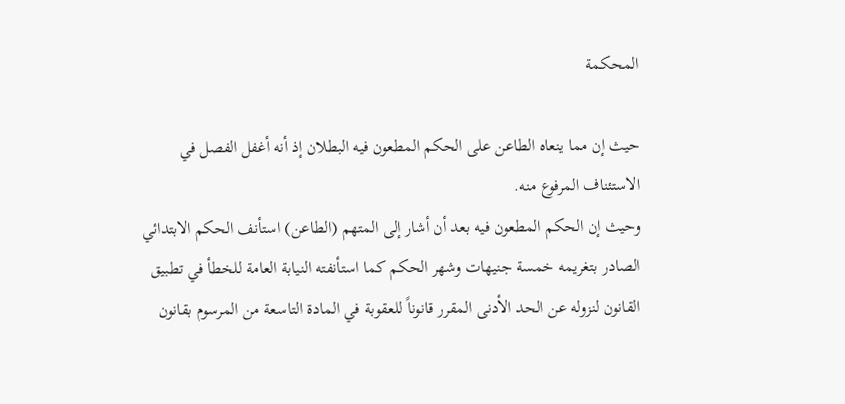المحكمة

حيث إن مما ينعاه الطاعن على الحكم المطعون فيه البطلان إذ أنه أغفل الفصل في الاستئناف المرفوع منه.
وحيث إن الحكم المطعون فيه بعد أن أشار إلى المتهم (الطاعن) استأنف الحكم الابتدائي الصادر بتغريمه خمسة جنيهات وشهر الحكم كما استأنفته النيابة العامة للخطأ في تطبيق القانون لنزوله عن الحد الأدنى المقرر قانوناً للعقوبة في المادة التاسعة من المرسوم بقانون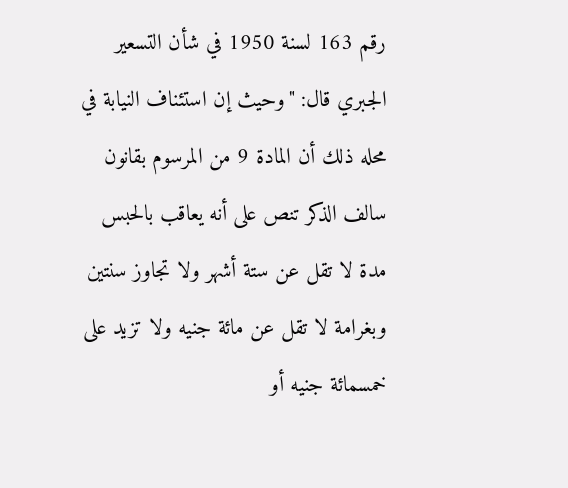رقم 163 لسنة 1950 في شأن التسعير الجبري قال: "وحيث إن استئناف النيابة في محله ذلك أن المادة 9 من المرسوم بقانون سالف الذكر تنص على أنه يعاقب بالحبس مدة لا تقل عن ستة أشهر ولا تجاوز سنتين وبغرامة لا تقل عن مائة جنيه ولا تزيد على خمسمائة جنيه أو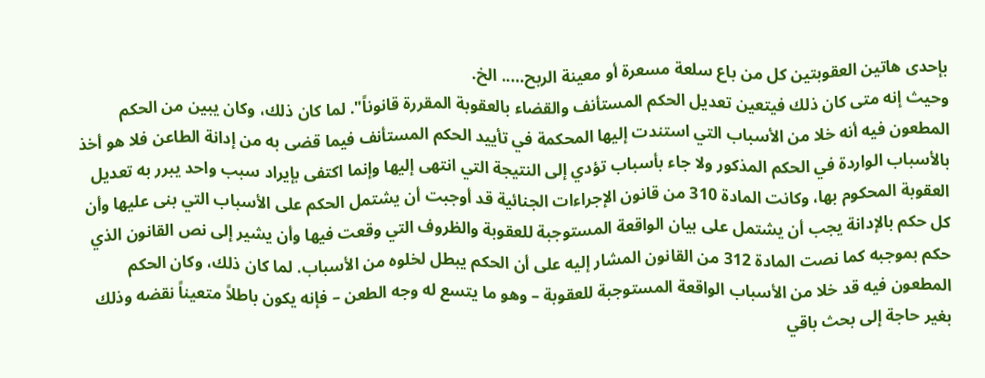بإحدى هاتين العقوبتين كل من باع سلعة مسعرة أو معينة الربح….. الخ.
وحيث إنه متى كان ذلك فيتعين تعديل الحكم المستأنف والقضاء بالعقوبة المقررة قانوناً". لما كان ذلك، وكان يبين من الحكم المطعون فيه أنه خلا من الأسباب التي استندت إليها المحكمة في تأييد الحكم المستأنف فيما قضى به من إدانة الطاعن فلا هو أخذ بالأسباب الواردة في الحكم المذكور ولا جاء بأسباب تؤدي إلى النتيجة التي انتهى إليها وإنما اكتفى بإيراد سبب واحد يبرر به تعديل العقوبة المحكوم بها، وكانت المادة 310 من قانون الإجراءات الجنائية قد أوجبت أن يشتمل الحكم على الأسباب التي بنى عليها وأن كل حكم بالإدانة يجب أن يشتمل على بيان الواقعة المستوجبة للعقوبة والظروف التي وقعت فيها وأن يشير إلى نص القانون الذي حكم بموجبه كما نصت المادة 312 من القانون المشار إليه على أن الحكم يبطل لخلوه من الأسباب. لما كان ذلك، وكان الحكم المطعون فيه قد خلا من الأسباب الواقعة المستوجبة للعقوبة – وهو ما يتسع له وجه الطعن – فإنه يكون باطلاً متعيناً نقضه وذلك بغير حاجة إلى بحث باقي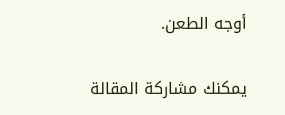أوجه الطعن.

يمكنك مشاركة المقالة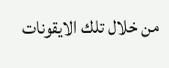من خلال تلك الايقونات